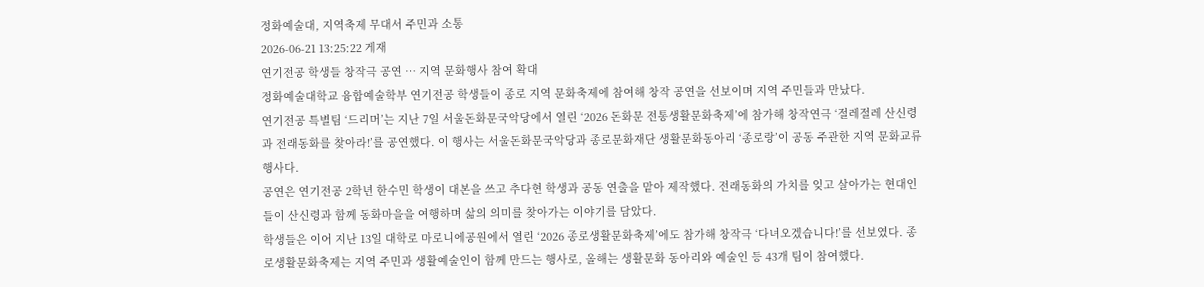정화예술대, 지역축제 무대서 주민과 소통
2026-06-21 13:25:22 게재
연기전공 학생들 창작극 공연 … 지역 문화행사 참여 확대
정화예술대학교 융합예술학부 연기전공 학생들이 종로 지역 문화축제에 참여해 창작 공연을 선보이며 지역 주민들과 만났다.
연기전공 특별팀 ‘드리머’는 지난 7일 서울돈화문국악당에서 열린 ‘2026 돈화문 전통생활문화축제’에 참가해 창작연극 ‘절레절레 산신령과 전래동화를 찾아라!’를 공연했다. 이 행사는 서울돈화문국악당과 종로문화재단 생활문화동아리 ‘종로랑’이 공동 주관한 지역 문화교류 행사다.
공연은 연기전공 2학년 한수민 학생이 대본을 쓰고 추다현 학생과 공동 연출을 맡아 제작했다. 전래동화의 가치를 잊고 살아가는 현대인들이 산신령과 함께 동화마을을 여행하며 삶의 의미를 찾아가는 이야기를 담았다.
학생들은 이어 지난 13일 대학로 마로니에공원에서 열린 ‘2026 종로생활문화축제’에도 참가해 창작극 ‘다녀오겠습니다!’를 선보였다. 종로생활문화축제는 지역 주민과 생활예술인이 함께 만드는 행사로, 올해는 생활문화 동아리와 예술인 등 43개 팀이 참여했다.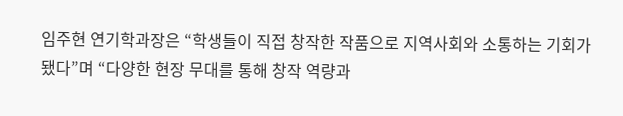임주현 연기학과장은 “학생들이 직접 창작한 작품으로 지역사회와 소통하는 기회가 됐다”며 “다양한 현장 무대를 통해 창작 역량과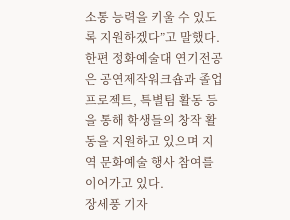소통 능력을 키울 수 있도록 지원하겠다”고 말했다.
한편 정화예술대 연기전공은 공연제작워크숍과 졸업프로젝트, 특별팀 활동 등을 통해 학생들의 창작 활동을 지원하고 있으며 지역 문화예술 행사 참여를 이어가고 있다.
장세풍 기자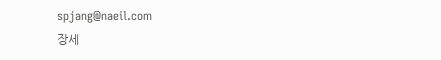spjang@naeil.com
장세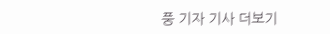풍 기자 기사 더보기